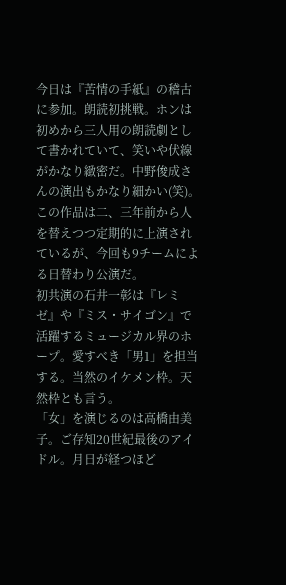今日は『苦情の手紙』の稽古に参加。朗読初挑戦。ホンは初めから三人用の朗読劇として書かれていて、笑いや伏線がかなり緻密だ。中野俊成さんの演出もかなり細かい(笑)。この作品は二、三年前から人を替えつつ定期的に上演されているが、今回も9チームによる日替わり公演だ。
初共演の石井一彰は『レミゼ』や『ミス・サイゴン』で活躍するミュージカル界のホープ。愛すべき「男1」を担当する。当然のイケメン枠。天然枠とも言う。
「女」を演じるのは高橋由美子。ご存知20世紀最後のアイドル。月日が経つほど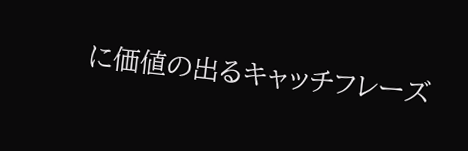に価値の出るキャッチフレーズ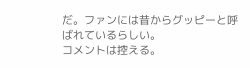だ。ファンには昔からグッピーと呼ばれているらしい。
コメントは控える。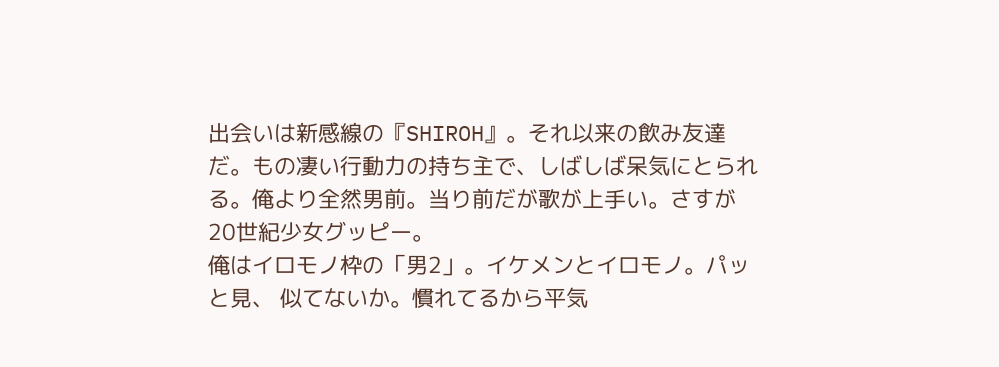出会いは新感線の『SHIROH』。それ以来の飲み友達だ。もの凄い行動力の持ち主で、しばしば呆気にとられる。俺より全然男前。当り前だが歌が上手い。さすが20世紀少女グッピー。
俺はイロモノ枠の「男2」。イケメンとイロモノ。パッと見、 似てないか。慣れてるから平気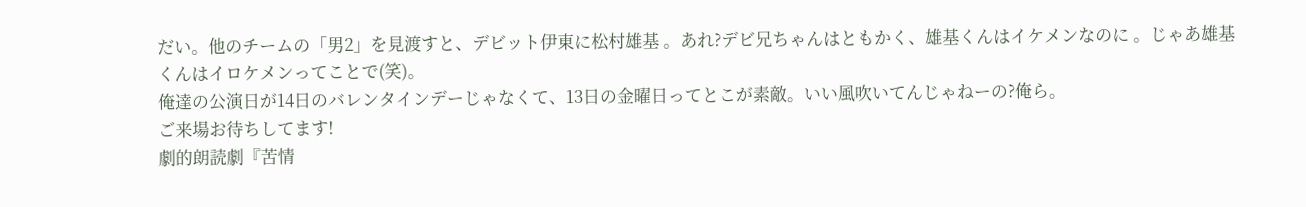だい。他のチームの「男2」を見渡すと、デビット伊東に松村雄基 。あれ?デビ兄ちゃんはともかく、雄基くんはイケメンなのに 。じゃあ雄基くんはイロケメンってことで(笑)。
俺達の公演日が14日のバレンタインデーじゃなくて、13日の金曜日ってとこが素敵。いい風吹いてんじゃねーの?俺ら。
ご来場お待ちしてます!
劇的朗読劇『苦情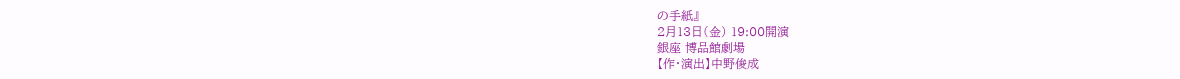の手紙』
2月13日(金) 19:00開演
銀座 博品館劇場
【作・演出】中野俊成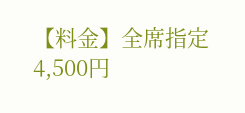【料金】全席指定 4,500円